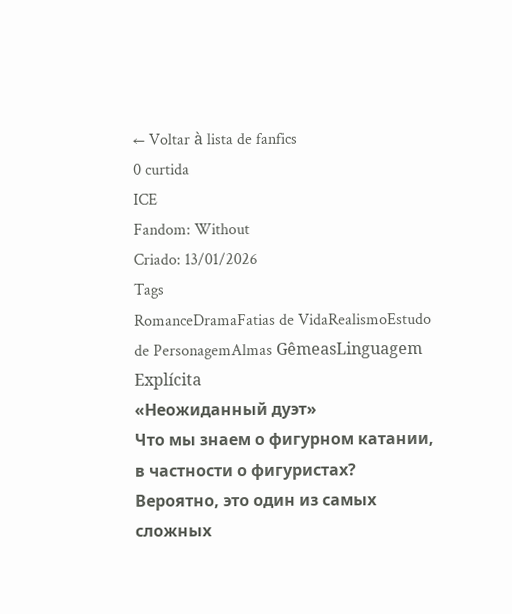← Voltar à lista de fanfics
0 curtida
ICE
Fandom: Without
Criado: 13/01/2026
Tags
RomanceDramaFatias de VidaRealismoEstudo de PersonagemAlmas GêmeasLinguagem Explícita
«Неожиданный дуэт»
Что мы знаем о фигурном катании, в частности о фигуристах? Вероятно, это один из самых сложных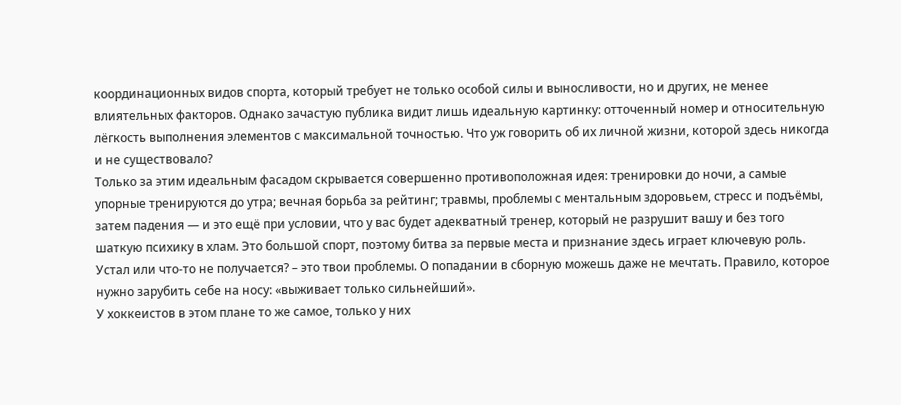координационных видов спорта, который требует не только особой силы и выносливости, но и других, не менее влиятельных факторов. Однако зачастую публика видит лишь идеальную картинку: отточенный номер и относительную лёгкость выполнения элементов с максимальной точностью. Что уж говорить об их личной жизни, которой здесь никогда и не существовало?
Только за этим идеальным фасадом скрывается совершенно противоположная идея: тренировки до ночи, а самые упорные тренируются до утра; вечная борьба за рейтинг; травмы, проблемы с ментальным здоровьем, стресс и подъёмы, затем падения — и это ещё при условии, что у вас будет адекватный тренер, который не разрушит вашу и без того шаткую психику в хлам. Это большой спорт, поэтому битва за первые места и признание здесь играет ключевую роль. Устал или что-то не получается? – это твои проблемы. О попадании в сборную можешь даже не мечтать. Правило, которое нужно зарубить себе на носу: «выживает только сильнейший».
У хоккеистов в этом плане то же самое, только у них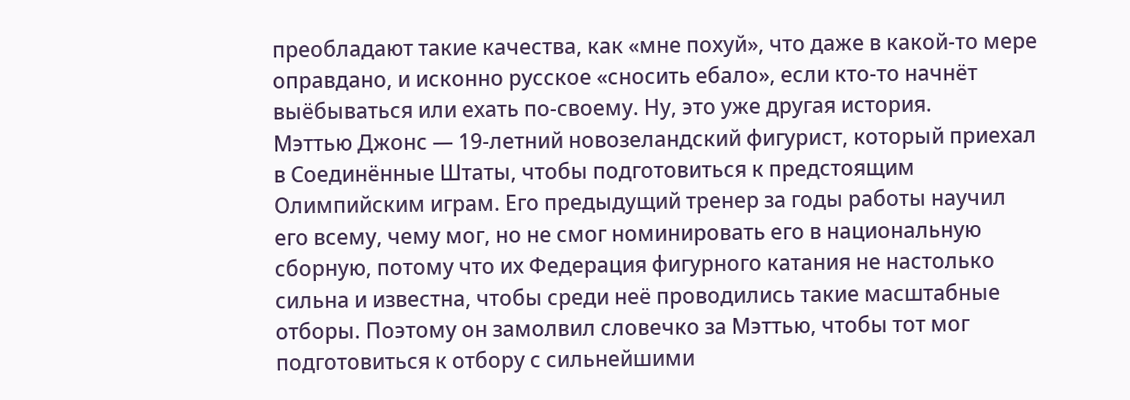преобладают такие качества, как «мне похуй», что даже в какой-то мере оправдано, и исконно русское «сносить ебало», если кто-то начнёт выёбываться или ехать по-своему. Ну, это уже другая история.
Мэттью Джонс — 19-летний новозеландский фигурист, который приехал в Соединённые Штаты, чтобы подготовиться к предстоящим Олимпийским играм. Его предыдущий тренер за годы работы научил его всему, чему мог, но не смог номинировать его в национальную сборную, потому что их Федерация фигурного катания не настолько сильна и известна, чтобы среди неё проводились такие масштабные отборы. Поэтому он замолвил словечко за Мэттью, чтобы тот мог подготовиться к отбору с сильнейшими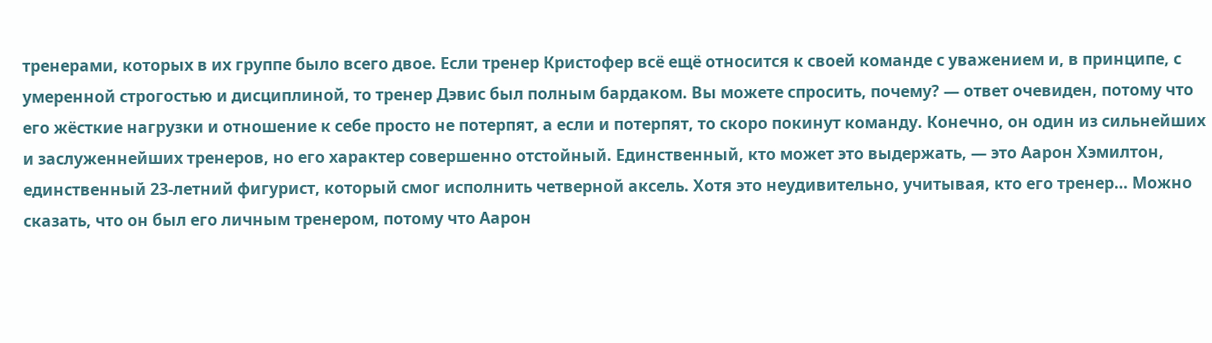тренерами, которых в их группе было всего двое. Если тренер Кристофер всё ещё относится к своей команде с уважением и, в принципе, с умеренной строгостью и дисциплиной, то тренер Дэвис был полным бардаком. Вы можете спросить, почему? — ответ очевиден, потому что его жёсткие нагрузки и отношение к себе просто не потерпят, а если и потерпят, то скоро покинут команду. Конечно, он один из сильнейших и заслуженнейших тренеров, но его характер совершенно отстойный. Единственный, кто может это выдержать, — это Аарон Хэмилтон, единственный 23-летний фигурист, который смог исполнить четверной аксель. Хотя это неудивительно, учитывая, кто его тренер… Можно сказать, что он был его личным тренером, потому что Аарон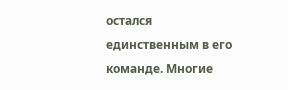остался единственным в его команде. Многие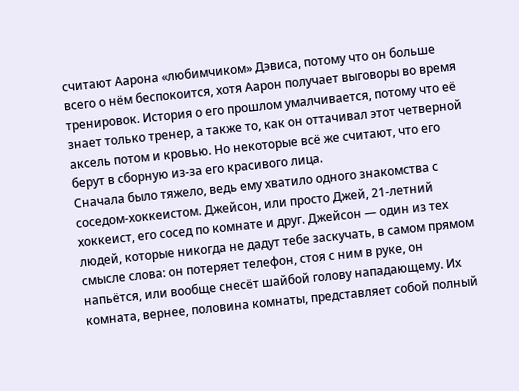считают Аарона «любимчиком» Дэвиса, потому что он больше всего о нём беспокоится, хотя Аарон получает выговоры во время тренировок. История о его прошлом умалчивается, потому что её знает только тренер, а также то, как он оттачивал этот четверной аксель потом и кровью. Но некоторые всё же считают, что его берут в сборную из-за его красивого лица.
Сначала было тяжело, ведь ему хватило одного знакомства с соседом-хоккеистом. Джейсон, или просто Джей, 21-летний хоккеист, его сосед по комнате и друг. Джейсон — один из тех людей, которые никогда не дадут тебе заскучать, в самом прямом смысле слова: он потеряет телефон, стоя с ним в руке, он напьётся, или вообще снесёт шайбой голову нападающему. Их комната, вернее, половина комнаты, представляет собой полный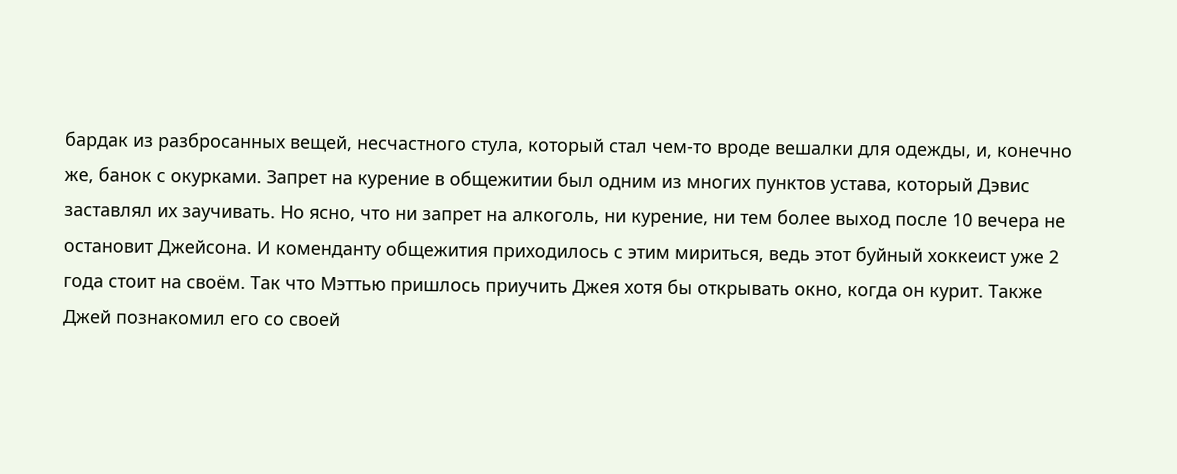бардак из разбросанных вещей, несчастного стула, который стал чем-то вроде вешалки для одежды, и, конечно же, банок с окурками. Запрет на курение в общежитии был одним из многих пунктов устава, который Дэвис заставлял их заучивать. Но ясно, что ни запрет на алкоголь, ни курение, ни тем более выход после 10 вечера не остановит Джейсона. И коменданту общежития приходилось с этим мириться, ведь этот буйный хоккеист уже 2 года стоит на своём. Так что Мэттью пришлось приучить Джея хотя бы открывать окно, когда он курит. Также Джей познакомил его со своей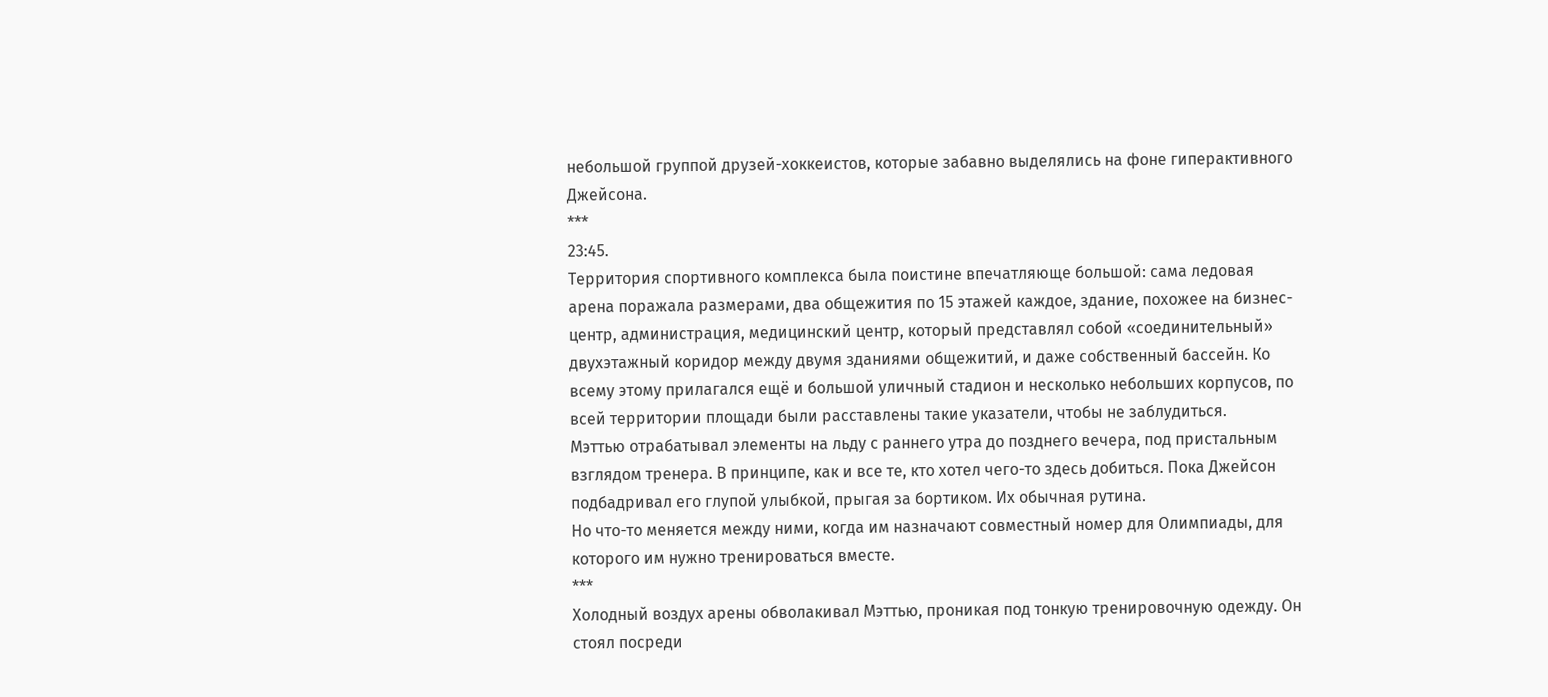небольшой группой друзей-хоккеистов, которые забавно выделялись на фоне гиперактивного Джейсона.
***
23:45.
Территория спортивного комплекса была поистине впечатляюще большой: сама ледовая арена поражала размерами, два общежития по 15 этажей каждое, здание, похожее на бизнес-центр, администрация, медицинский центр, который представлял собой «соединительный» двухэтажный коридор между двумя зданиями общежитий, и даже собственный бассейн. Ко всему этому прилагался ещё и большой уличный стадион и несколько небольших корпусов, по всей территории площади были расставлены такие указатели, чтобы не заблудиться.
Мэттью отрабатывал элементы на льду с раннего утра до позднего вечера, под пристальным взглядом тренера. В принципе, как и все те, кто хотел чего-то здесь добиться. Пока Джейсон подбадривал его глупой улыбкой, прыгая за бортиком. Их обычная рутина.
Но что-то меняется между ними, когда им назначают совместный номер для Олимпиады, для которого им нужно тренироваться вместе.
***
Холодный воздух арены обволакивал Мэттью, проникая под тонкую тренировочную одежду. Он стоял посреди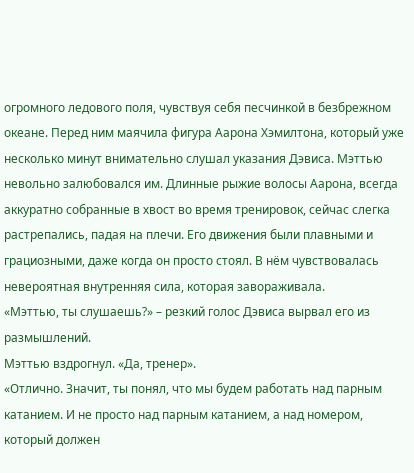огромного ледового поля, чувствуя себя песчинкой в безбрежном океане. Перед ним маячила фигура Аарона Хэмилтона, который уже несколько минут внимательно слушал указания Дэвиса. Мэттью невольно залюбовался им. Длинные рыжие волосы Аарона, всегда аккуратно собранные в хвост во время тренировок, сейчас слегка растрепались, падая на плечи. Его движения были плавными и грациозными, даже когда он просто стоял. В нём чувствовалась невероятная внутренняя сила, которая завораживала.
«Мэттью, ты слушаешь?» – резкий голос Дэвиса вырвал его из размышлений.
Мэттью вздрогнул. «Да, тренер».
«Отлично. Значит, ты понял, что мы будем работать над парным катанием. И не просто над парным катанием, а над номером, который должен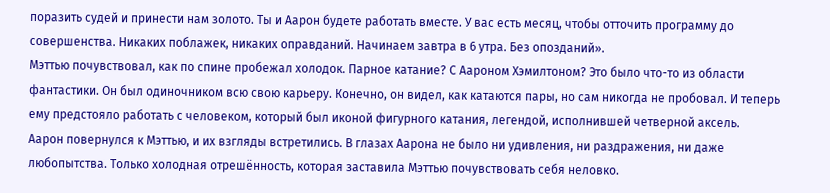поразить судей и принести нам золото. Ты и Аарон будете работать вместе. У вас есть месяц, чтобы отточить программу до совершенства. Никаких поблажек, никаких оправданий. Начинаем завтра в 6 утра. Без опозданий».
Мэттью почувствовал, как по спине пробежал холодок. Парное катание? С Аароном Хэмилтоном? Это было что-то из области фантастики. Он был одиночником всю свою карьеру. Конечно, он видел, как катаются пары, но сам никогда не пробовал. И теперь ему предстояло работать с человеком, который был иконой фигурного катания, легендой, исполнившей четверной аксель.
Аарон повернулся к Мэттью, и их взгляды встретились. В глазах Аарона не было ни удивления, ни раздражения, ни даже любопытства. Только холодная отрешённость, которая заставила Мэттью почувствовать себя неловко.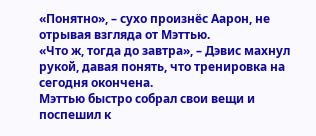«Понятно», – сухо произнёс Аарон, не отрывая взгляда от Мэттью.
«Что ж, тогда до завтра», – Дэвис махнул рукой, давая понять, что тренировка на сегодня окончена.
Мэттью быстро собрал свои вещи и поспешил к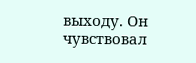выходу. Он чувствовал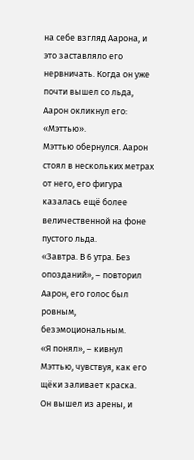на себе взгляд Аарона, и это заставляло его нервничать. Когда он уже почти вышел со льда, Аарон окликнул его:
«Мэттью».
Мэттью обернулся. Аарон стоял в нескольких метрах от него, его фигура казалась ещё более величественной на фоне пустого льда.
«Завтра. В 6 утра. Без опозданий», – повторил Аарон, его голос был ровным, безэмоциональным.
«Я понял», – кивнул Мэттью, чувствуя, как его щёки заливает краска.
Он вышел из арены, и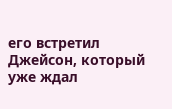его встретил Джейсон, который уже ждал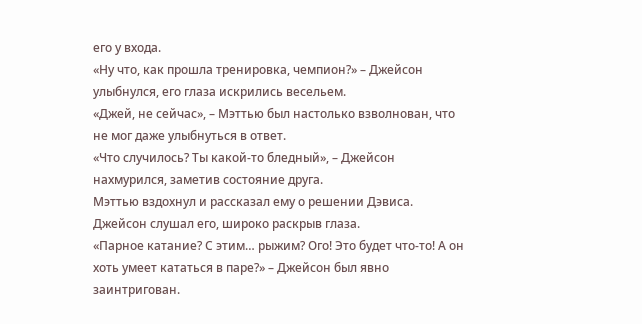его у входа.
«Ну что, как прошла тренировка, чемпион?» – Джейсон улыбнулся, его глаза искрились весельем.
«Джей, не сейчас», – Мэттью был настолько взволнован, что не мог даже улыбнуться в ответ.
«Что случилось? Ты какой-то бледный», – Джейсон нахмурился, заметив состояние друга.
Мэттью вздохнул и рассказал ему о решении Дэвиса. Джейсон слушал его, широко раскрыв глаза.
«Парное катание? С этим… рыжим? Ого! Это будет что-то! А он хоть умеет кататься в паре?» – Джейсон был явно заинтригован.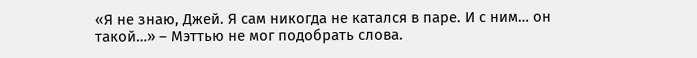«Я не знаю, Джей. Я сам никогда не катался в паре. И с ним… он такой…» – Мэттью не мог подобрать слова.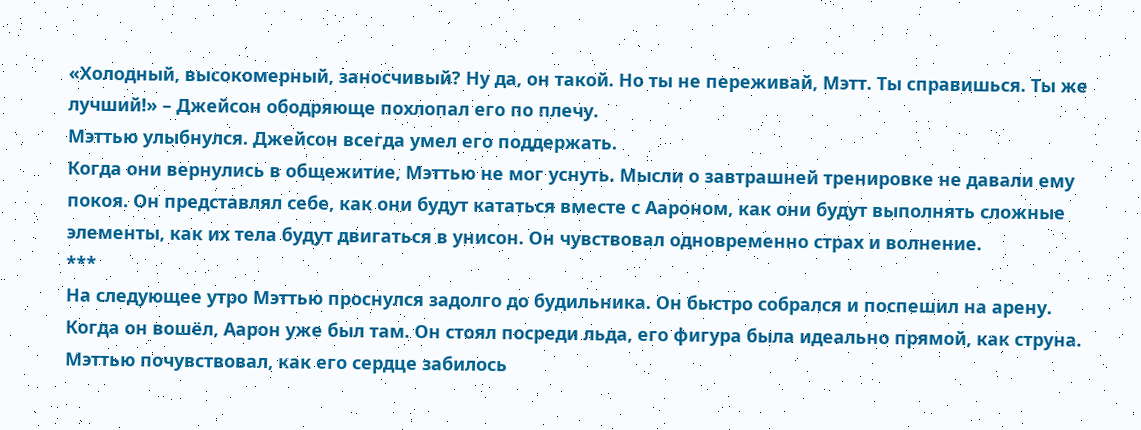«Холодный, высокомерный, заносчивый? Ну да, он такой. Но ты не переживай, Мэтт. Ты справишься. Ты же лучший!» – Джейсон ободряюще похлопал его по плечу.
Мэттью улыбнулся. Джейсон всегда умел его поддержать.
Когда они вернулись в общежитие, Мэттью не мог уснуть. Мысли о завтрашней тренировке не давали ему покоя. Он представлял себе, как они будут кататься вместе с Аароном, как они будут выполнять сложные элементы, как их тела будут двигаться в унисон. Он чувствовал одновременно страх и волнение.
***
На следующее утро Мэттью проснулся задолго до будильника. Он быстро собрался и поспешил на арену. Когда он вошёл, Аарон уже был там. Он стоял посреди льда, его фигура была идеально прямой, как струна. Мэттью почувствовал, как его сердце забилось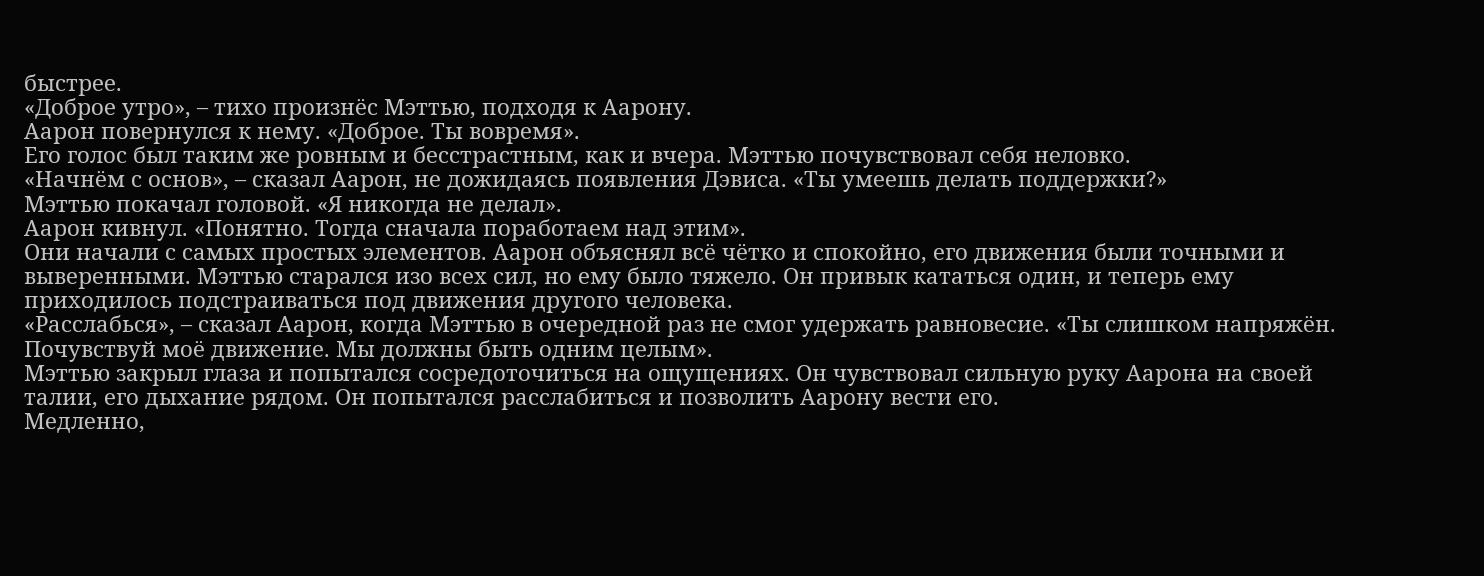быстрее.
«Доброе утро», – тихо произнёс Мэттью, подходя к Аарону.
Аарон повернулся к нему. «Доброе. Ты вовремя».
Его голос был таким же ровным и бесстрастным, как и вчера. Мэттью почувствовал себя неловко.
«Начнём с основ», – сказал Аарон, не дожидаясь появления Дэвиса. «Ты умеешь делать поддержки?»
Мэттью покачал головой. «Я никогда не делал».
Аарон кивнул. «Понятно. Тогда сначала поработаем над этим».
Они начали с самых простых элементов. Аарон объяснял всё чётко и спокойно, его движения были точными и выверенными. Мэттью старался изо всех сил, но ему было тяжело. Он привык кататься один, и теперь ему приходилось подстраиваться под движения другого человека.
«Расслабься», – сказал Аарон, когда Мэттью в очередной раз не смог удержать равновесие. «Ты слишком напряжён. Почувствуй моё движение. Мы должны быть одним целым».
Мэттью закрыл глаза и попытался сосредоточиться на ощущениях. Он чувствовал сильную руку Аарона на своей талии, его дыхание рядом. Он попытался расслабиться и позволить Аарону вести его.
Медленно,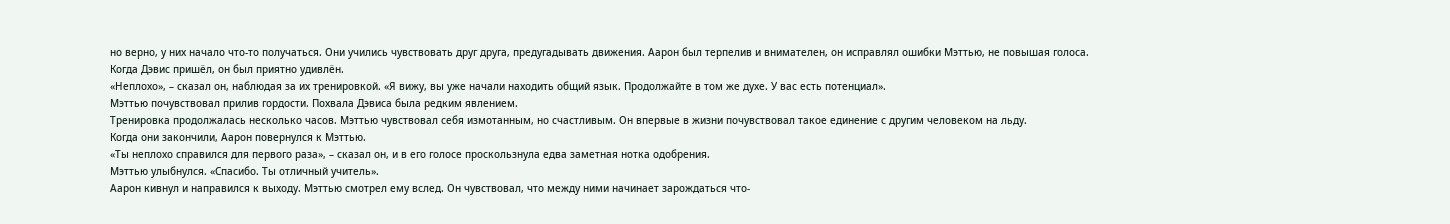но верно, у них начало что-то получаться. Они учились чувствовать друг друга, предугадывать движения. Аарон был терпелив и внимателен, он исправлял ошибки Мэттью, не повышая голоса.
Когда Дэвис пришёл, он был приятно удивлён.
«Неплохо», – сказал он, наблюдая за их тренировкой. «Я вижу, вы уже начали находить общий язык. Продолжайте в том же духе. У вас есть потенциал».
Мэттью почувствовал прилив гордости. Похвала Дэвиса была редким явлением.
Тренировка продолжалась несколько часов. Мэттью чувствовал себя измотанным, но счастливым. Он впервые в жизни почувствовал такое единение с другим человеком на льду.
Когда они закончили, Аарон повернулся к Мэттью.
«Ты неплохо справился для первого раза», – сказал он, и в его голосе проскользнула едва заметная нотка одобрения.
Мэттью улыбнулся. «Спасибо. Ты отличный учитель».
Аарон кивнул и направился к выходу. Мэттью смотрел ему вслед. Он чувствовал, что между ними начинает зарождаться что-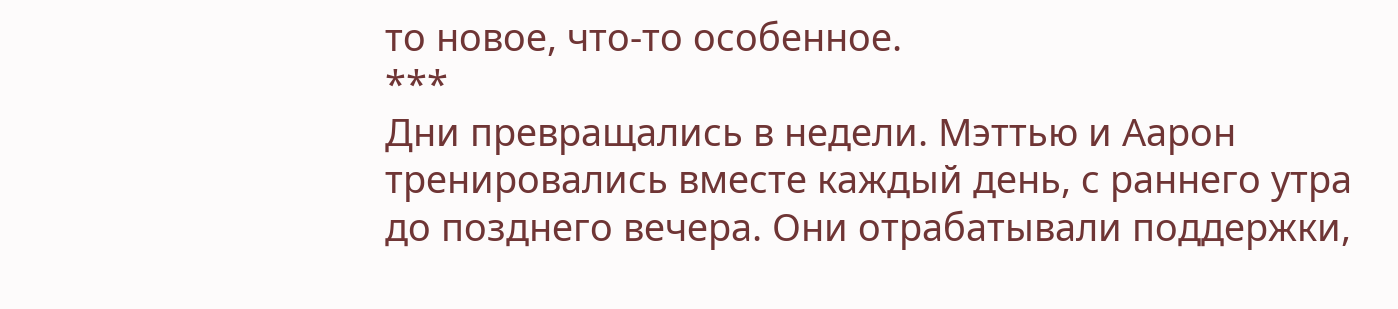то новое, что-то особенное.
***
Дни превращались в недели. Мэттью и Аарон тренировались вместе каждый день, с раннего утра до позднего вечера. Они отрабатывали поддержки,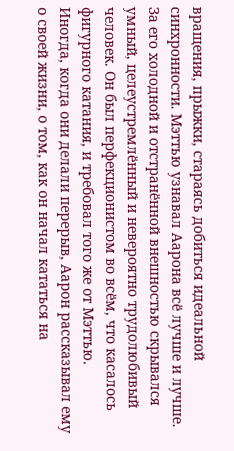вращения, прыжки, стараясь добиться идеальной синхронности. Мэттью узнавал Аарона всё лучше и лучше. За его холодной и отстранённой внешностью скрывался умный, целеустремлённый и невероятно трудолюбивый человек. Он был перфекционистом во всём, что касалось фигурного катания, и требовал того же от Мэттью.
Иногда, когда они делали перерыв, Аарон рассказывал ему о своей жизни, о том, как он начал кататься на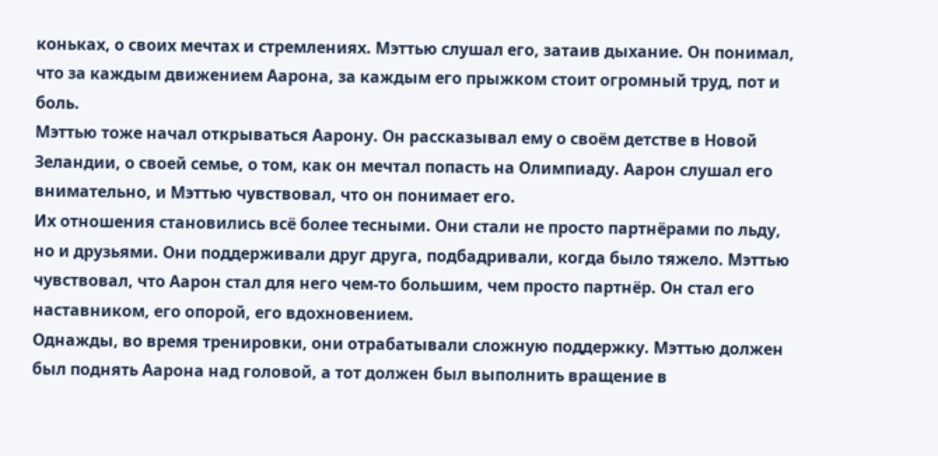коньках, о своих мечтах и стремлениях. Мэттью слушал его, затаив дыхание. Он понимал, что за каждым движением Аарона, за каждым его прыжком стоит огромный труд, пот и боль.
Мэттью тоже начал открываться Аарону. Он рассказывал ему о своём детстве в Новой Зеландии, о своей семье, о том, как он мечтал попасть на Олимпиаду. Аарон слушал его внимательно, и Мэттью чувствовал, что он понимает его.
Их отношения становились всё более тесными. Они стали не просто партнёрами по льду, но и друзьями. Они поддерживали друг друга, подбадривали, когда было тяжело. Мэттью чувствовал, что Аарон стал для него чем-то большим, чем просто партнёр. Он стал его наставником, его опорой, его вдохновением.
Однажды, во время тренировки, они отрабатывали сложную поддержку. Мэттью должен был поднять Аарона над головой, а тот должен был выполнить вращение в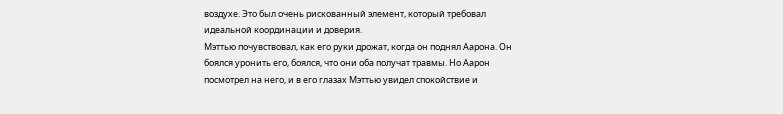воздухе. Это был очень рискованный элемент, который требовал идеальной координации и доверия.
Мэттью почувствовал, как его руки дрожат, когда он поднял Аарона. Он боялся уронить его, боялся, что они оба получат травмы. Но Аарон посмотрел на него, и в его глазах Мэттью увидел спокойствие и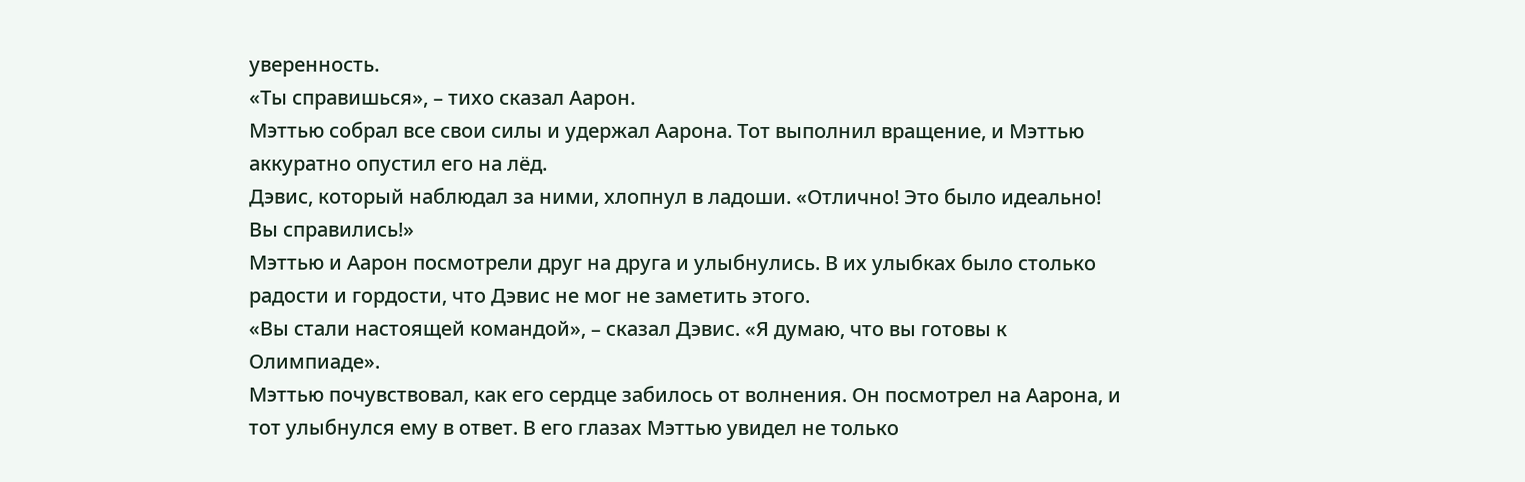уверенность.
«Ты справишься», – тихо сказал Аарон.
Мэттью собрал все свои силы и удержал Аарона. Тот выполнил вращение, и Мэттью аккуратно опустил его на лёд.
Дэвис, который наблюдал за ними, хлопнул в ладоши. «Отлично! Это было идеально! Вы справились!»
Мэттью и Аарон посмотрели друг на друга и улыбнулись. В их улыбках было столько радости и гордости, что Дэвис не мог не заметить этого.
«Вы стали настоящей командой», – сказал Дэвис. «Я думаю, что вы готовы к Олимпиаде».
Мэттью почувствовал, как его сердце забилось от волнения. Он посмотрел на Аарона, и тот улыбнулся ему в ответ. В его глазах Мэттью увидел не только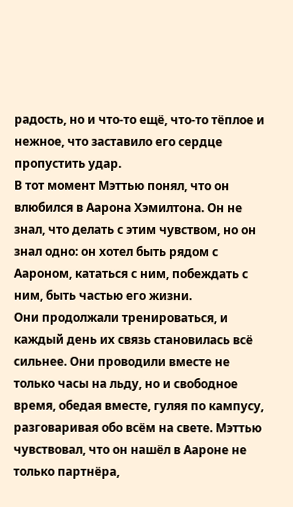радость, но и что-то ещё, что-то тёплое и нежное, что заставило его сердце пропустить удар.
В тот момент Мэттью понял, что он влюбился в Аарона Хэмилтона. Он не знал, что делать с этим чувством, но он знал одно: он хотел быть рядом с Аароном, кататься с ним, побеждать с ним, быть частью его жизни.
Они продолжали тренироваться, и каждый день их связь становилась всё сильнее. Они проводили вместе не только часы на льду, но и свободное время, обедая вместе, гуляя по кампусу, разговаривая обо всём на свете. Мэттью чувствовал, что он нашёл в Аароне не только партнёра,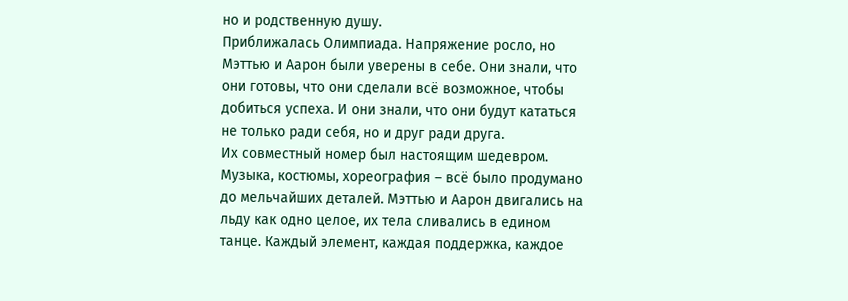но и родственную душу.
Приближалась Олимпиада. Напряжение росло, но Мэттью и Аарон были уверены в себе. Они знали, что они готовы, что они сделали всё возможное, чтобы добиться успеха. И они знали, что они будут кататься не только ради себя, но и друг ради друга.
Их совместный номер был настоящим шедевром. Музыка, костюмы, хореография – всё было продумано до мельчайших деталей. Мэттью и Аарон двигались на льду как одно целое, их тела сливались в едином танце. Каждый элемент, каждая поддержка, каждое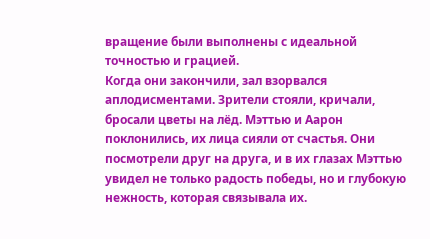вращение были выполнены с идеальной точностью и грацией.
Когда они закончили, зал взорвался аплодисментами. Зрители стояли, кричали, бросали цветы на лёд. Мэттью и Аарон поклонились, их лица сияли от счастья. Они посмотрели друг на друга, и в их глазах Мэттью увидел не только радость победы, но и глубокую нежность, которая связывала их.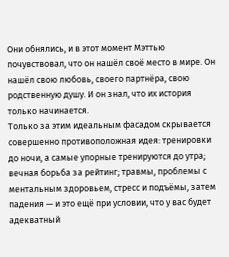Они обнялись, и в этот момент Мэттью почувствовал, что он нашёл своё место в мире. Он нашёл свою любовь, своего партнёра, свою родственную душу. И он знал, что их история только начинается.
Только за этим идеальным фасадом скрывается совершенно противоположная идея: тренировки до ночи, а самые упорные тренируются до утра; вечная борьба за рейтинг; травмы, проблемы с ментальным здоровьем, стресс и подъёмы, затем падения — и это ещё при условии, что у вас будет адекватный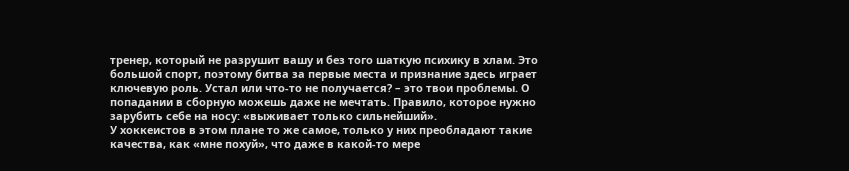тренер, который не разрушит вашу и без того шаткую психику в хлам. Это большой спорт, поэтому битва за первые места и признание здесь играет ключевую роль. Устал или что-то не получается? – это твои проблемы. О попадании в сборную можешь даже не мечтать. Правило, которое нужно зарубить себе на носу: «выживает только сильнейший».
У хоккеистов в этом плане то же самое, только у них преобладают такие качества, как «мне похуй», что даже в какой-то мере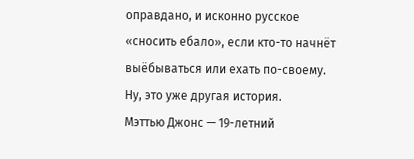оправдано, и исконно русское «сносить ебало», если кто-то начнёт выёбываться или ехать по-своему. Ну, это уже другая история.
Мэттью Джонс — 19-летний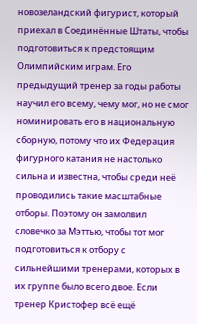новозеландский фигурист, который приехал в Соединённые Штаты, чтобы подготовиться к предстоящим Олимпийским играм. Его предыдущий тренер за годы работы научил его всему, чему мог, но не смог номинировать его в национальную сборную, потому что их Федерация фигурного катания не настолько сильна и известна, чтобы среди неё проводились такие масштабные отборы. Поэтому он замолвил словечко за Мэттью, чтобы тот мог подготовиться к отбору с сильнейшими тренерами, которых в их группе было всего двое. Если тренер Кристофер всё ещё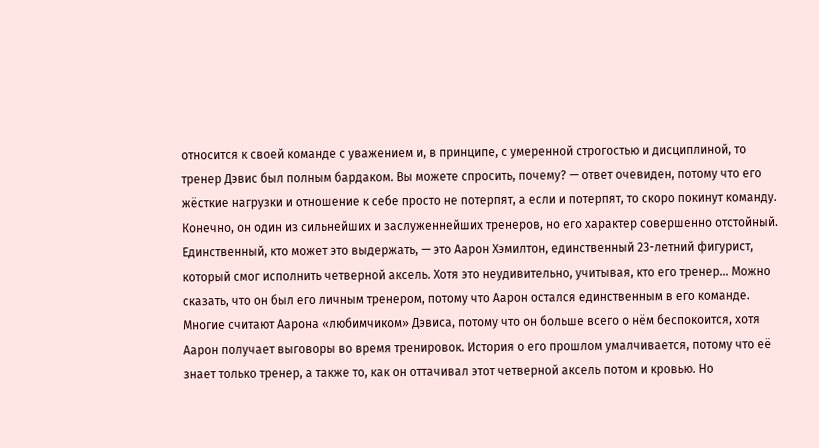относится к своей команде с уважением и, в принципе, с умеренной строгостью и дисциплиной, то тренер Дэвис был полным бардаком. Вы можете спросить, почему? — ответ очевиден, потому что его жёсткие нагрузки и отношение к себе просто не потерпят, а если и потерпят, то скоро покинут команду. Конечно, он один из сильнейших и заслуженнейших тренеров, но его характер совершенно отстойный. Единственный, кто может это выдержать, — это Аарон Хэмилтон, единственный 23-летний фигурист, который смог исполнить четверной аксель. Хотя это неудивительно, учитывая, кто его тренер… Можно сказать, что он был его личным тренером, потому что Аарон остался единственным в его команде. Многие считают Аарона «любимчиком» Дэвиса, потому что он больше всего о нём беспокоится, хотя Аарон получает выговоры во время тренировок. История о его прошлом умалчивается, потому что её знает только тренер, а также то, как он оттачивал этот четверной аксель потом и кровью. Но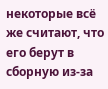некоторые всё же считают, что его берут в сборную из-за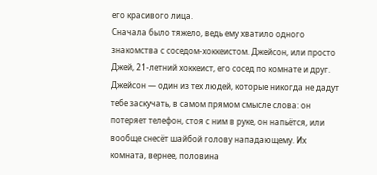его красивого лица.
Сначала было тяжело, ведь ему хватило одного знакомства с соседом-хоккеистом. Джейсон, или просто Джей, 21-летний хоккеист, его сосед по комнате и друг. Джейсон — один из тех людей, которые никогда не дадут тебе заскучать, в самом прямом смысле слова: он потеряет телефон, стоя с ним в руке, он напьётся, или вообще снесёт шайбой голову нападающему. Их комната, вернее, половина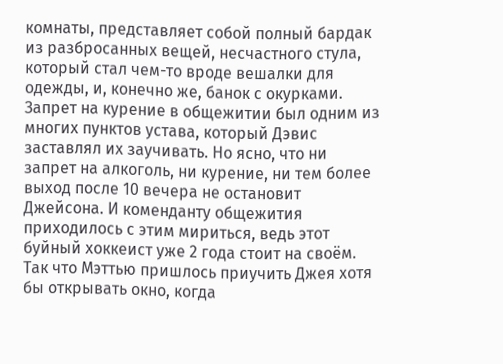комнаты, представляет собой полный бардак из разбросанных вещей, несчастного стула, который стал чем-то вроде вешалки для одежды, и, конечно же, банок с окурками. Запрет на курение в общежитии был одним из многих пунктов устава, который Дэвис заставлял их заучивать. Но ясно, что ни запрет на алкоголь, ни курение, ни тем более выход после 10 вечера не остановит Джейсона. И коменданту общежития приходилось с этим мириться, ведь этот буйный хоккеист уже 2 года стоит на своём. Так что Мэттью пришлось приучить Джея хотя бы открывать окно, когда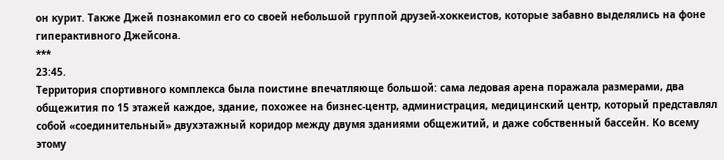он курит. Также Джей познакомил его со своей небольшой группой друзей-хоккеистов, которые забавно выделялись на фоне гиперактивного Джейсона.
***
23:45.
Территория спортивного комплекса была поистине впечатляюще большой: сама ледовая арена поражала размерами, два общежития по 15 этажей каждое, здание, похожее на бизнес-центр, администрация, медицинский центр, который представлял собой «соединительный» двухэтажный коридор между двумя зданиями общежитий, и даже собственный бассейн. Ко всему этому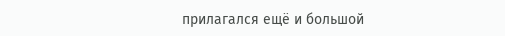прилагался ещё и большой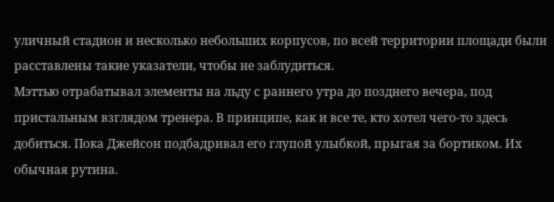уличный стадион и несколько небольших корпусов, по всей территории площади были расставлены такие указатели, чтобы не заблудиться.
Мэттью отрабатывал элементы на льду с раннего утра до позднего вечера, под пристальным взглядом тренера. В принципе, как и все те, кто хотел чего-то здесь добиться. Пока Джейсон подбадривал его глупой улыбкой, прыгая за бортиком. Их обычная рутина.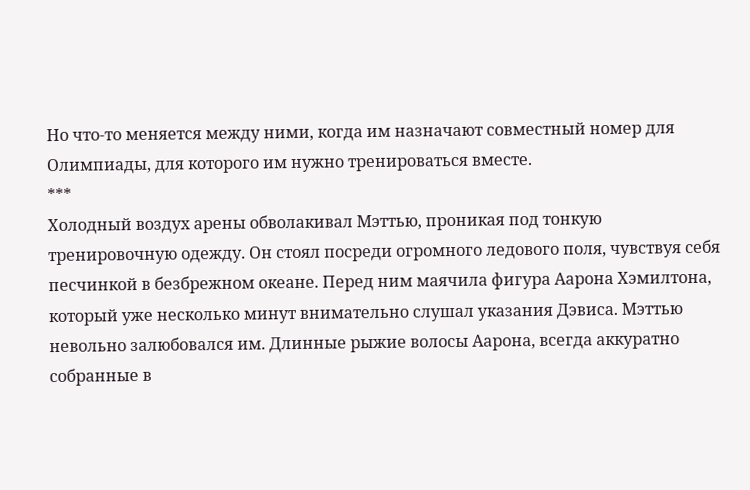Но что-то меняется между ними, когда им назначают совместный номер для Олимпиады, для которого им нужно тренироваться вместе.
***
Холодный воздух арены обволакивал Мэттью, проникая под тонкую тренировочную одежду. Он стоял посреди огромного ледового поля, чувствуя себя песчинкой в безбрежном океане. Перед ним маячила фигура Аарона Хэмилтона, который уже несколько минут внимательно слушал указания Дэвиса. Мэттью невольно залюбовался им. Длинные рыжие волосы Аарона, всегда аккуратно собранные в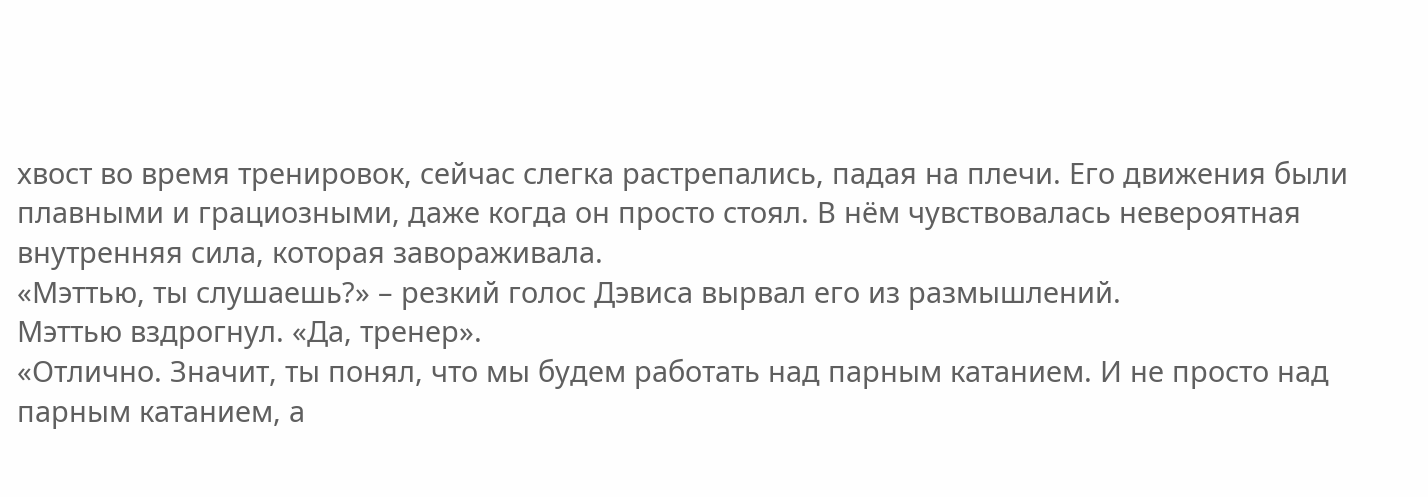хвост во время тренировок, сейчас слегка растрепались, падая на плечи. Его движения были плавными и грациозными, даже когда он просто стоял. В нём чувствовалась невероятная внутренняя сила, которая завораживала.
«Мэттью, ты слушаешь?» – резкий голос Дэвиса вырвал его из размышлений.
Мэттью вздрогнул. «Да, тренер».
«Отлично. Значит, ты понял, что мы будем работать над парным катанием. И не просто над парным катанием, а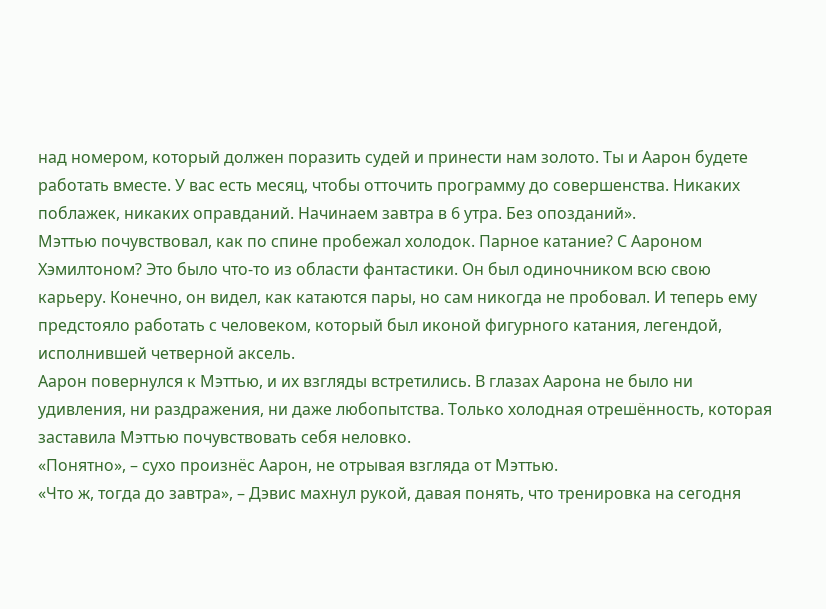над номером, который должен поразить судей и принести нам золото. Ты и Аарон будете работать вместе. У вас есть месяц, чтобы отточить программу до совершенства. Никаких поблажек, никаких оправданий. Начинаем завтра в 6 утра. Без опозданий».
Мэттью почувствовал, как по спине пробежал холодок. Парное катание? С Аароном Хэмилтоном? Это было что-то из области фантастики. Он был одиночником всю свою карьеру. Конечно, он видел, как катаются пары, но сам никогда не пробовал. И теперь ему предстояло работать с человеком, который был иконой фигурного катания, легендой, исполнившей четверной аксель.
Аарон повернулся к Мэттью, и их взгляды встретились. В глазах Аарона не было ни удивления, ни раздражения, ни даже любопытства. Только холодная отрешённость, которая заставила Мэттью почувствовать себя неловко.
«Понятно», – сухо произнёс Аарон, не отрывая взгляда от Мэттью.
«Что ж, тогда до завтра», – Дэвис махнул рукой, давая понять, что тренировка на сегодня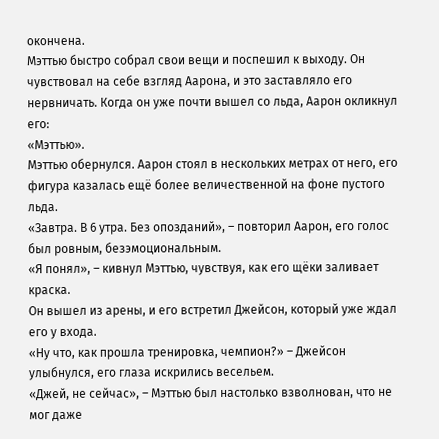окончена.
Мэттью быстро собрал свои вещи и поспешил к выходу. Он чувствовал на себе взгляд Аарона, и это заставляло его нервничать. Когда он уже почти вышел со льда, Аарон окликнул его:
«Мэттью».
Мэттью обернулся. Аарон стоял в нескольких метрах от него, его фигура казалась ещё более величественной на фоне пустого льда.
«Завтра. В 6 утра. Без опозданий», – повторил Аарон, его голос был ровным, безэмоциональным.
«Я понял», – кивнул Мэттью, чувствуя, как его щёки заливает краска.
Он вышел из арены, и его встретил Джейсон, который уже ждал его у входа.
«Ну что, как прошла тренировка, чемпион?» – Джейсон улыбнулся, его глаза искрились весельем.
«Джей, не сейчас», – Мэттью был настолько взволнован, что не мог даже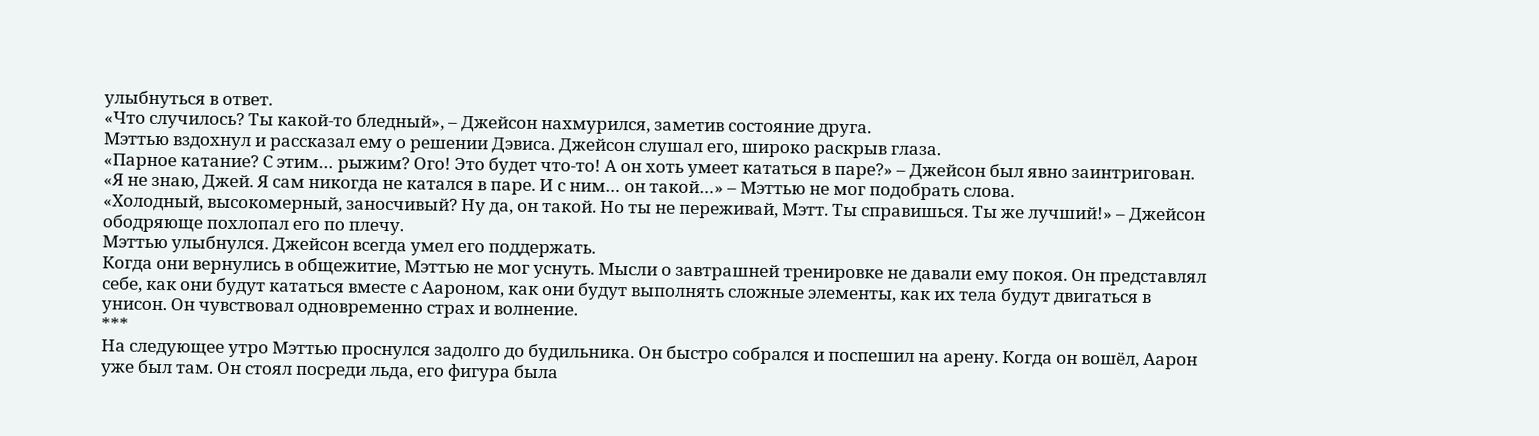улыбнуться в ответ.
«Что случилось? Ты какой-то бледный», – Джейсон нахмурился, заметив состояние друга.
Мэттью вздохнул и рассказал ему о решении Дэвиса. Джейсон слушал его, широко раскрыв глаза.
«Парное катание? С этим… рыжим? Ого! Это будет что-то! А он хоть умеет кататься в паре?» – Джейсон был явно заинтригован.
«Я не знаю, Джей. Я сам никогда не катался в паре. И с ним… он такой…» – Мэттью не мог подобрать слова.
«Холодный, высокомерный, заносчивый? Ну да, он такой. Но ты не переживай, Мэтт. Ты справишься. Ты же лучший!» – Джейсон ободряюще похлопал его по плечу.
Мэттью улыбнулся. Джейсон всегда умел его поддержать.
Когда они вернулись в общежитие, Мэттью не мог уснуть. Мысли о завтрашней тренировке не давали ему покоя. Он представлял себе, как они будут кататься вместе с Аароном, как они будут выполнять сложные элементы, как их тела будут двигаться в унисон. Он чувствовал одновременно страх и волнение.
***
На следующее утро Мэттью проснулся задолго до будильника. Он быстро собрался и поспешил на арену. Когда он вошёл, Аарон уже был там. Он стоял посреди льда, его фигура была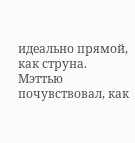идеально прямой, как струна. Мэттью почувствовал, как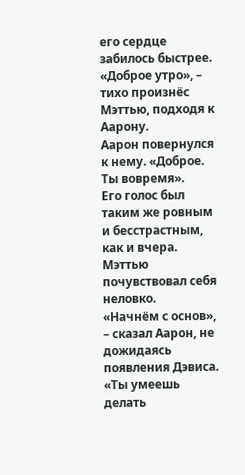его сердце забилось быстрее.
«Доброе утро», – тихо произнёс Мэттью, подходя к Аарону.
Аарон повернулся к нему. «Доброе. Ты вовремя».
Его голос был таким же ровным и бесстрастным, как и вчера. Мэттью почувствовал себя неловко.
«Начнём с основ», – сказал Аарон, не дожидаясь появления Дэвиса. «Ты умеешь делать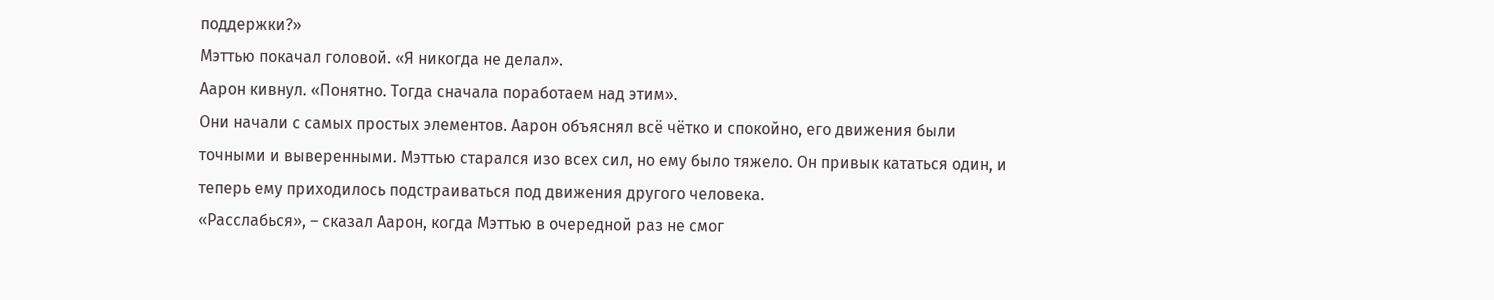поддержки?»
Мэттью покачал головой. «Я никогда не делал».
Аарон кивнул. «Понятно. Тогда сначала поработаем над этим».
Они начали с самых простых элементов. Аарон объяснял всё чётко и спокойно, его движения были точными и выверенными. Мэттью старался изо всех сил, но ему было тяжело. Он привык кататься один, и теперь ему приходилось подстраиваться под движения другого человека.
«Расслабься», – сказал Аарон, когда Мэттью в очередной раз не смог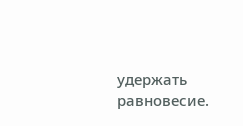удержать равновесие.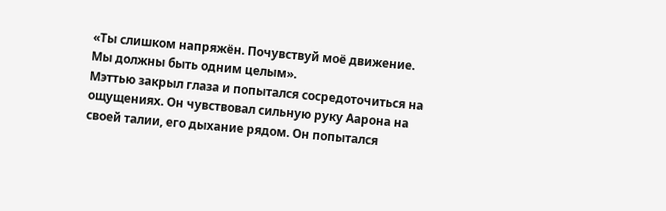«Ты слишком напряжён. Почувствуй моё движение. Мы должны быть одним целым».
Мэттью закрыл глаза и попытался сосредоточиться на ощущениях. Он чувствовал сильную руку Аарона на своей талии, его дыхание рядом. Он попытался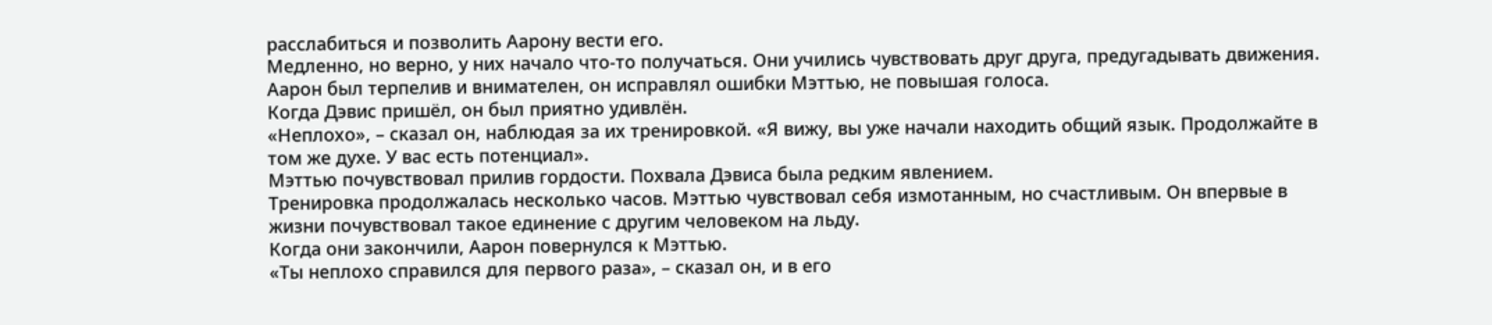расслабиться и позволить Аарону вести его.
Медленно, но верно, у них начало что-то получаться. Они учились чувствовать друг друга, предугадывать движения. Аарон был терпелив и внимателен, он исправлял ошибки Мэттью, не повышая голоса.
Когда Дэвис пришёл, он был приятно удивлён.
«Неплохо», – сказал он, наблюдая за их тренировкой. «Я вижу, вы уже начали находить общий язык. Продолжайте в том же духе. У вас есть потенциал».
Мэттью почувствовал прилив гордости. Похвала Дэвиса была редким явлением.
Тренировка продолжалась несколько часов. Мэттью чувствовал себя измотанным, но счастливым. Он впервые в жизни почувствовал такое единение с другим человеком на льду.
Когда они закончили, Аарон повернулся к Мэттью.
«Ты неплохо справился для первого раза», – сказал он, и в его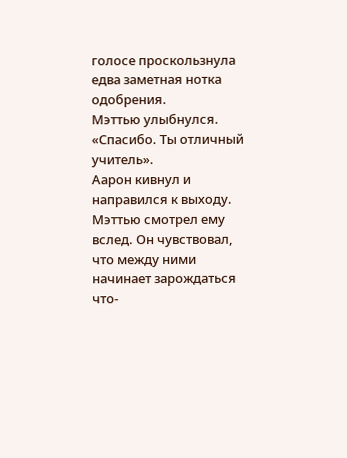голосе проскользнула едва заметная нотка одобрения.
Мэттью улыбнулся. «Спасибо. Ты отличный учитель».
Аарон кивнул и направился к выходу. Мэттью смотрел ему вслед. Он чувствовал, что между ними начинает зарождаться что-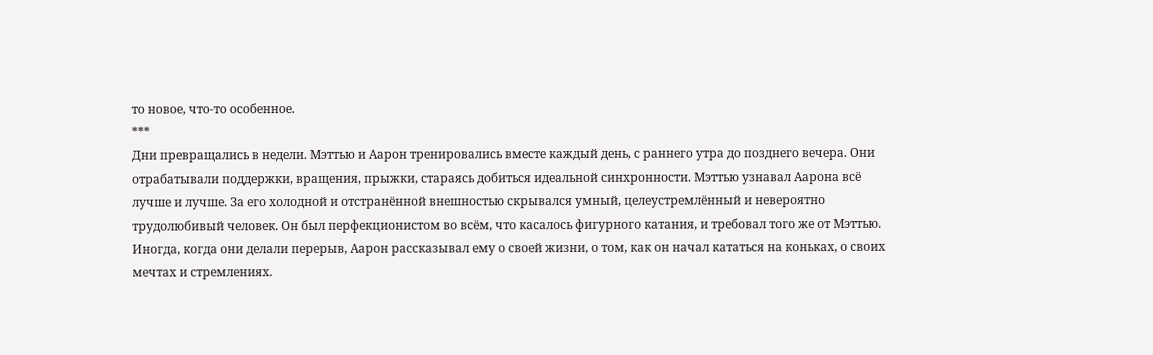то новое, что-то особенное.
***
Дни превращались в недели. Мэттью и Аарон тренировались вместе каждый день, с раннего утра до позднего вечера. Они отрабатывали поддержки, вращения, прыжки, стараясь добиться идеальной синхронности. Мэттью узнавал Аарона всё лучше и лучше. За его холодной и отстранённой внешностью скрывался умный, целеустремлённый и невероятно трудолюбивый человек. Он был перфекционистом во всём, что касалось фигурного катания, и требовал того же от Мэттью.
Иногда, когда они делали перерыв, Аарон рассказывал ему о своей жизни, о том, как он начал кататься на коньках, о своих мечтах и стремлениях.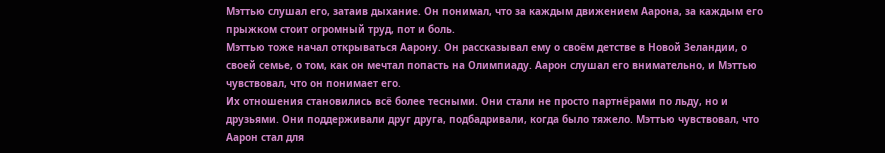Мэттью слушал его, затаив дыхание. Он понимал, что за каждым движением Аарона, за каждым его прыжком стоит огромный труд, пот и боль.
Мэттью тоже начал открываться Аарону. Он рассказывал ему о своём детстве в Новой Зеландии, о своей семье, о том, как он мечтал попасть на Олимпиаду. Аарон слушал его внимательно, и Мэттью чувствовал, что он понимает его.
Их отношения становились всё более тесными. Они стали не просто партнёрами по льду, но и друзьями. Они поддерживали друг друга, подбадривали, когда было тяжело. Мэттью чувствовал, что Аарон стал для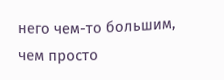него чем-то большим, чем просто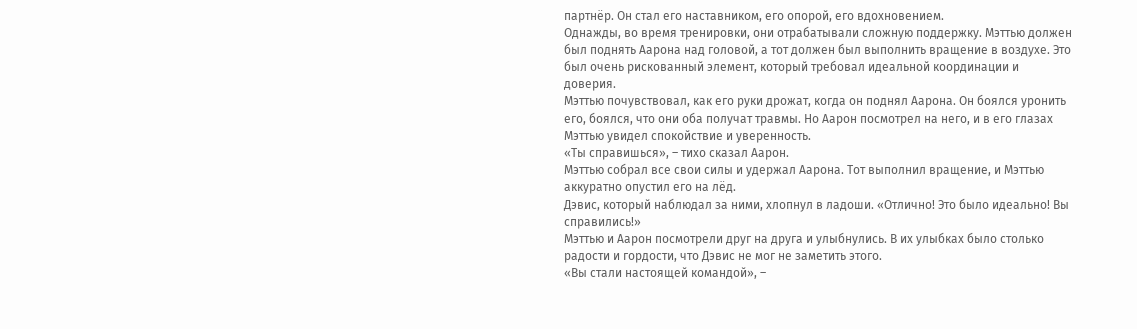партнёр. Он стал его наставником, его опорой, его вдохновением.
Однажды, во время тренировки, они отрабатывали сложную поддержку. Мэттью должен был поднять Аарона над головой, а тот должен был выполнить вращение в воздухе. Это был очень рискованный элемент, который требовал идеальной координации и доверия.
Мэттью почувствовал, как его руки дрожат, когда он поднял Аарона. Он боялся уронить его, боялся, что они оба получат травмы. Но Аарон посмотрел на него, и в его глазах Мэттью увидел спокойствие и уверенность.
«Ты справишься», – тихо сказал Аарон.
Мэттью собрал все свои силы и удержал Аарона. Тот выполнил вращение, и Мэттью аккуратно опустил его на лёд.
Дэвис, который наблюдал за ними, хлопнул в ладоши. «Отлично! Это было идеально! Вы справились!»
Мэттью и Аарон посмотрели друг на друга и улыбнулись. В их улыбках было столько радости и гордости, что Дэвис не мог не заметить этого.
«Вы стали настоящей командой», –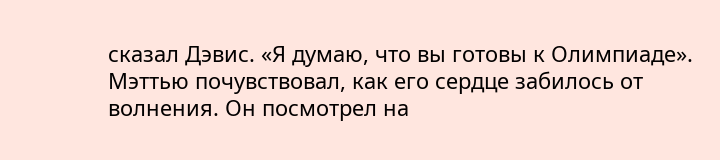сказал Дэвис. «Я думаю, что вы готовы к Олимпиаде».
Мэттью почувствовал, как его сердце забилось от волнения. Он посмотрел на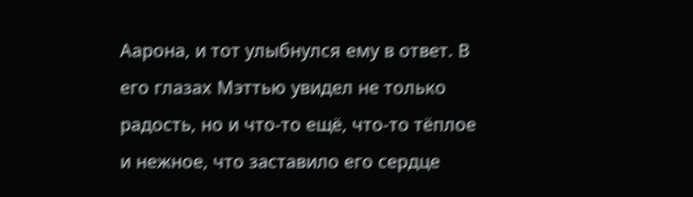Аарона, и тот улыбнулся ему в ответ. В его глазах Мэттью увидел не только радость, но и что-то ещё, что-то тёплое и нежное, что заставило его сердце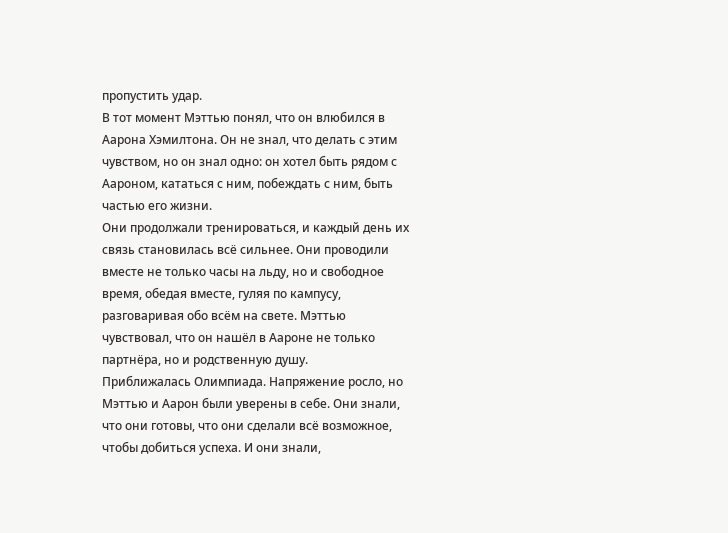пропустить удар.
В тот момент Мэттью понял, что он влюбился в Аарона Хэмилтона. Он не знал, что делать с этим чувством, но он знал одно: он хотел быть рядом с Аароном, кататься с ним, побеждать с ним, быть частью его жизни.
Они продолжали тренироваться, и каждый день их связь становилась всё сильнее. Они проводили вместе не только часы на льду, но и свободное время, обедая вместе, гуляя по кампусу, разговаривая обо всём на свете. Мэттью чувствовал, что он нашёл в Аароне не только партнёра, но и родственную душу.
Приближалась Олимпиада. Напряжение росло, но Мэттью и Аарон были уверены в себе. Они знали, что они готовы, что они сделали всё возможное, чтобы добиться успеха. И они знали,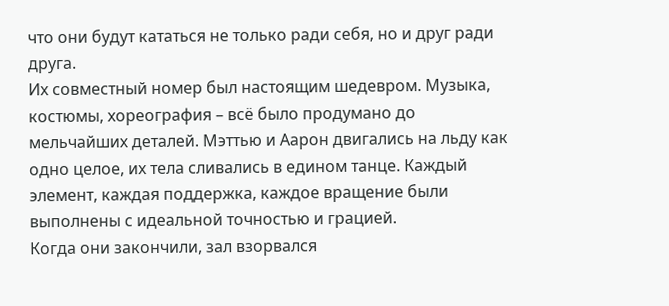что они будут кататься не только ради себя, но и друг ради друга.
Их совместный номер был настоящим шедевром. Музыка, костюмы, хореография – всё было продумано до мельчайших деталей. Мэттью и Аарон двигались на льду как одно целое, их тела сливались в едином танце. Каждый элемент, каждая поддержка, каждое вращение были выполнены с идеальной точностью и грацией.
Когда они закончили, зал взорвался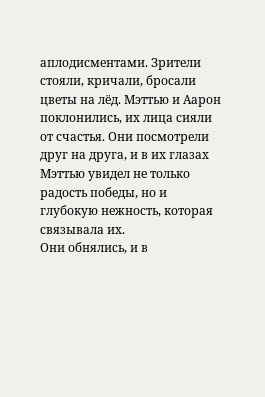аплодисментами. Зрители стояли, кричали, бросали цветы на лёд. Мэттью и Аарон поклонились, их лица сияли от счастья. Они посмотрели друг на друга, и в их глазах Мэттью увидел не только радость победы, но и глубокую нежность, которая связывала их.
Они обнялись, и в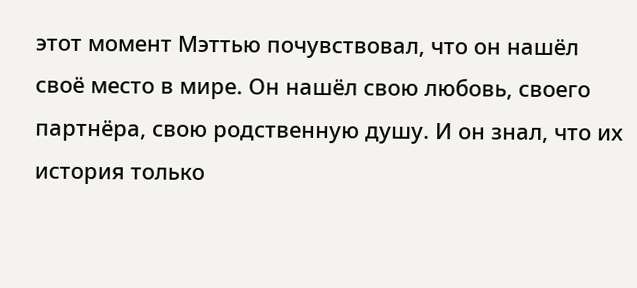этот момент Мэттью почувствовал, что он нашёл своё место в мире. Он нашёл свою любовь, своего партнёра, свою родственную душу. И он знал, что их история только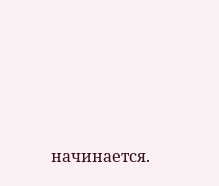начинается.